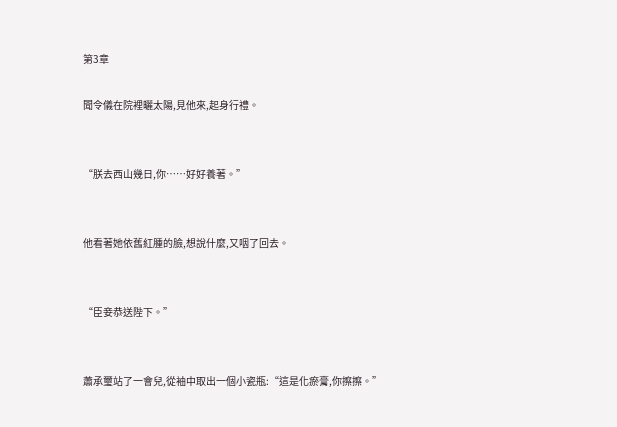第3章

聞令儀在院裡曬太陽,見他來,起身行禮。


“朕去西山幾日,你……好好養著。”


他看著她依舊紅腫的臉,想說什麼,又咽了回去。


“臣妾恭送陛下。”


蕭承璽站了一會兒,從袖中取出一個小瓷瓶:“這是化瘀膏,你擦擦。”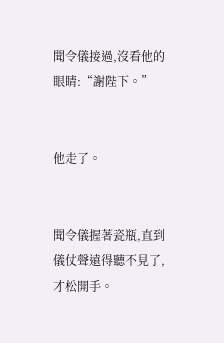聞令儀接過,沒看他的眼睛:“謝陛下。”


他走了。


聞令儀握著瓷瓶,直到儀仗聲遠得聽不見了,才松開手。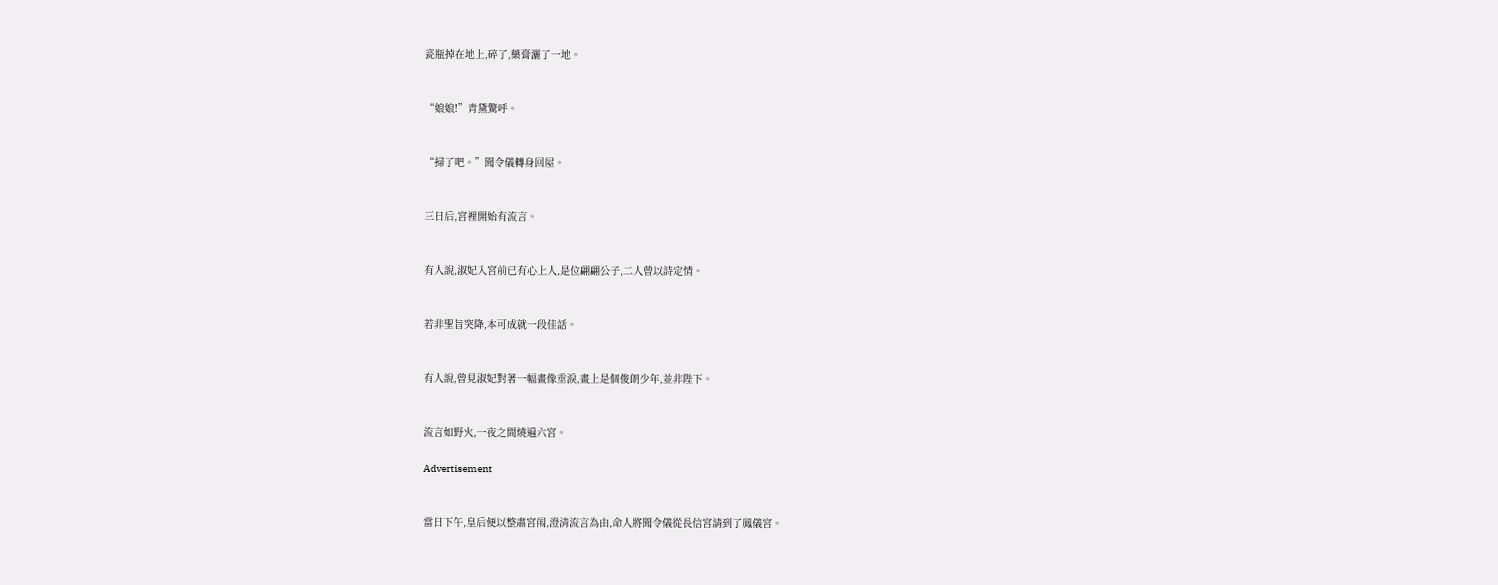瓷瓶掉在地上,碎了,藥膏灑了一地。


“娘娘!”青黛驚呼。


“掃了吧。”聞令儀轉身回屋。


三日后,宮裡開始有流言。


有人說,淑妃入宮前已有心上人,是位翩翩公子,二人曾以詩定情。


若非聖旨突降,本可成就一段佳話。


有人說,曾見淑妃對著一幅畫像垂淚,畫上是個俊朗少年,並非陛下。


流言如野火,一夜之間燒遍六宮。

Advertisement


當日下午,皇后便以整肅宮闱,澄清流言為由,命人將聞令儀從長信宮請到了鳳儀宮。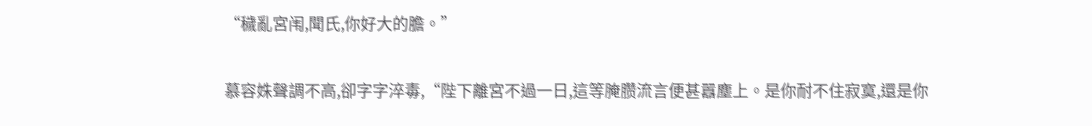“穢亂宮闱,聞氏,你好大的膽。”


慕容姝聲調不高,卻字字淬毒,“陛下離宮不過一日,這等腌臜流言便甚囂塵上。是你耐不住寂寞,還是你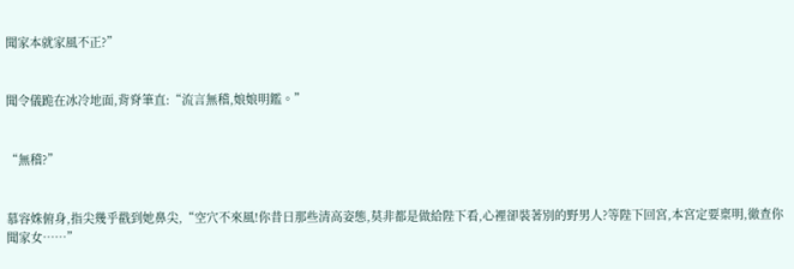聞家本就家風不正?”


聞令儀跪在冰冷地面,背脊筆直:“流言無稽,娘娘明鑑。”


“無稽?”


慕容姝俯身,指尖幾乎戳到她鼻尖,“空穴不來風!你昔日那些清高姿態,莫非都是做給陛下看,心裡卻裝著別的野男人?等陛下回宮,本宮定要稟明,徹查你聞家女……”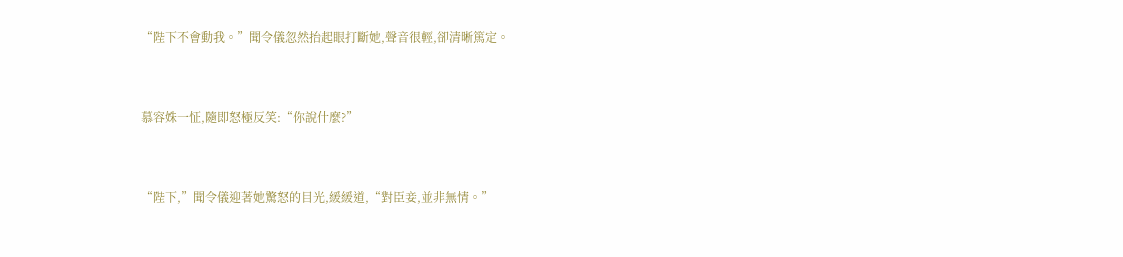“陛下不會動我。”聞令儀忽然抬起眼打斷她,聲音很輕,卻清晰篤定。


慕容姝一怔,隨即怒極反笑:“你說什麼?”


“陛下,”聞令儀迎著她驚怒的目光,緩緩道,“對臣妾,並非無情。”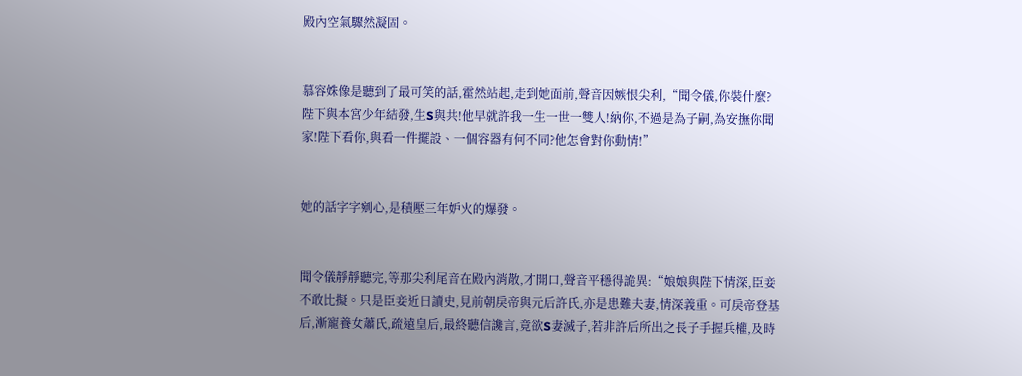殿內空氣驟然凝固。


慕容姝像是聽到了最可笑的話,霍然站起,走到她面前,聲音因嫉恨尖利,“聞令儀,你裝什麼?陛下與本宮少年結發,生S與共!他早就許我一生一世一雙人!納你,不過是為子嗣,為安撫你聞家!陛下看你,與看一件擺設、一個容器有何不同?他怎會對你動情!”


她的話字字剜心,是積壓三年妒火的爆發。


聞令儀靜靜聽完,等那尖利尾音在殿內消散,才開口,聲音平穩得詭異:“娘娘與陛下情深,臣妾不敢比擬。只是臣妾近日讀史,見前朝戾帝與元后許氏,亦是患難夫妻,情深義重。可戾帝登基后,漸寵養女蕭氏,疏遠皇后,最終聽信讒言,竟欲S妻滅子,若非許后所出之長子手握兵權,及時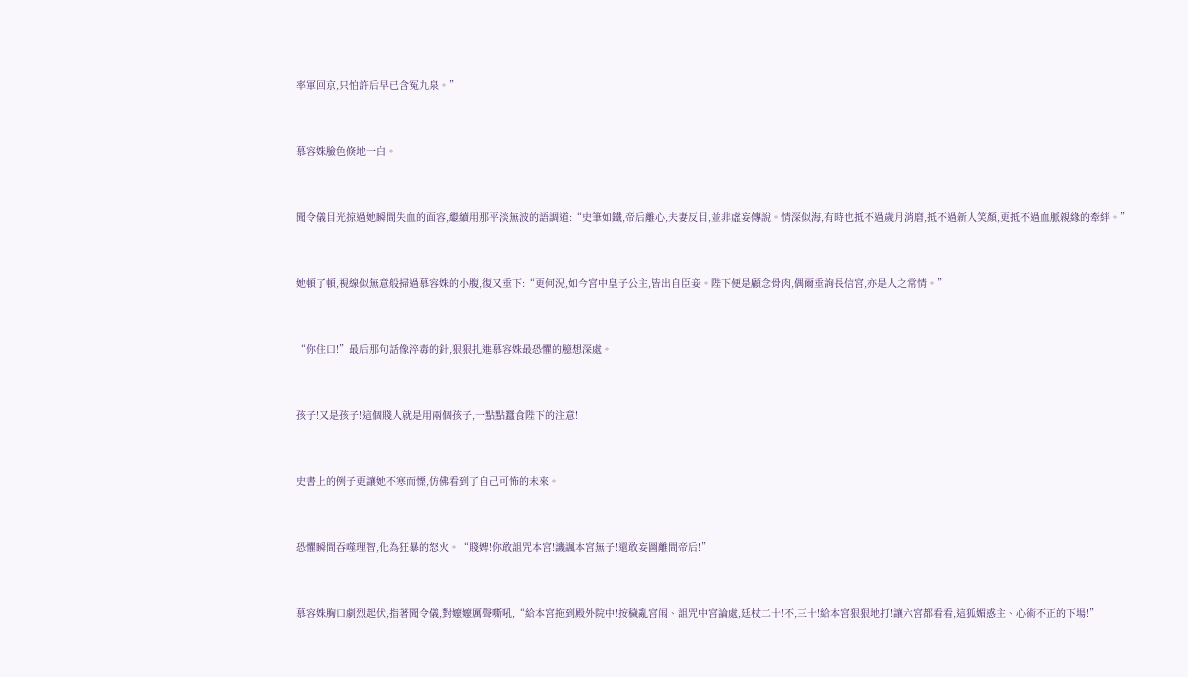率軍回京,只怕許后早已含冤九泉。”


慕容姝臉色倏地一白。


聞令儀目光掠過她瞬間失血的面容,繼續用那平淡無波的語調道:“史筆如鐵,帝后離心,夫妻反目,並非虛妄傳說。情深似海,有時也抵不過歲月消磨,抵不過新人笑顏,更抵不過血脈親緣的牽絆。”


她頓了頓,視線似無意般掃過慕容姝的小腹,復又垂下:“更何況,如今宮中皇子公主,皆出自臣妾。陛下便是顧念骨肉,偶爾垂詢長信宮,亦是人之常情。”


“你住口!”最后那句話像淬毒的針,狠狠扎進慕容姝最恐懼的臆想深處。


孩子!又是孩子!這個賤人就是用兩個孩子,一點點蠶食陛下的注意!


史書上的例子更讓她不寒而慄,仿佛看到了自己可怖的未來。


恐懼瞬間吞噬理智,化為狂暴的怒火。“賤婢!你敢詛咒本宮!譏諷本宮無子!還敢妄圖離間帝后!”


慕容姝胸口劇烈起伏,指著聞令儀,對嬤嬤厲聲嘶吼,“給本宮拖到殿外院中!按穢亂宮闱、詛咒中宮論處,廷杖二十!不,三十!給本宮狠狠地打!讓六宮都看看,這狐媚惑主、心術不正的下場!”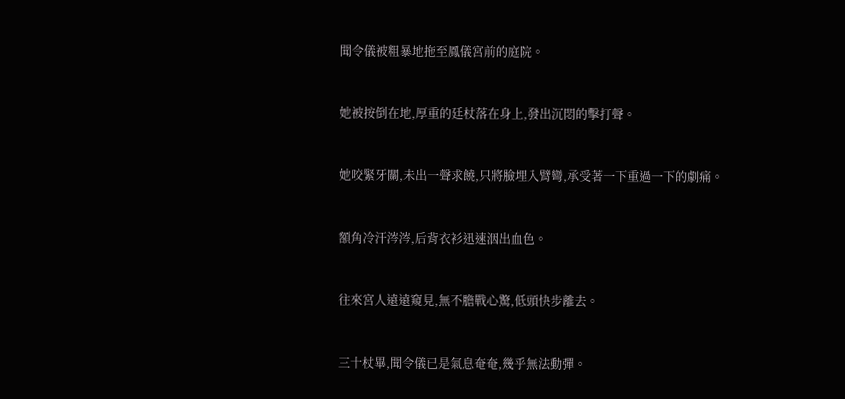聞令儀被粗暴地拖至鳳儀宮前的庭院。


她被按倒在地,厚重的廷杖落在身上,發出沉悶的擊打聲。


她咬緊牙關,未出一聲求饒,只將臉埋入臂彎,承受著一下重過一下的劇痛。


額角冷汗涔涔,后背衣衫迅速洇出血色。


往來宮人遠遠窺見,無不膽戰心驚,低頭快步離去。


三十杖畢,聞令儀已是氣息奄奄,幾乎無法動彈。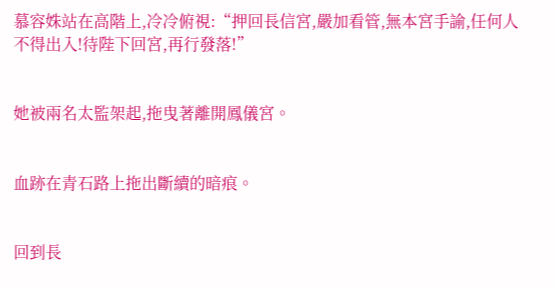慕容姝站在高階上,冷冷俯視:“押回長信宮,嚴加看管,無本宮手諭,任何人不得出入!待陛下回宮,再行發落!”


她被兩名太監架起,拖曳著離開鳳儀宮。


血跡在青石路上拖出斷續的暗痕。


回到長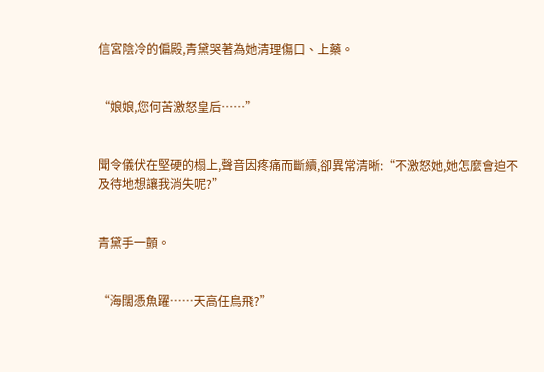信宮陰冷的偏殿,青黛哭著為她清理傷口、上藥。


“娘娘,您何苦激怒皇后……”


聞令儀伏在堅硬的榻上,聲音因疼痛而斷續,卻異常清晰:“不激怒她,她怎麼會迫不及待地想讓我消失呢?”


青黛手一顫。


“海闊憑魚躍……天高任鳥飛?”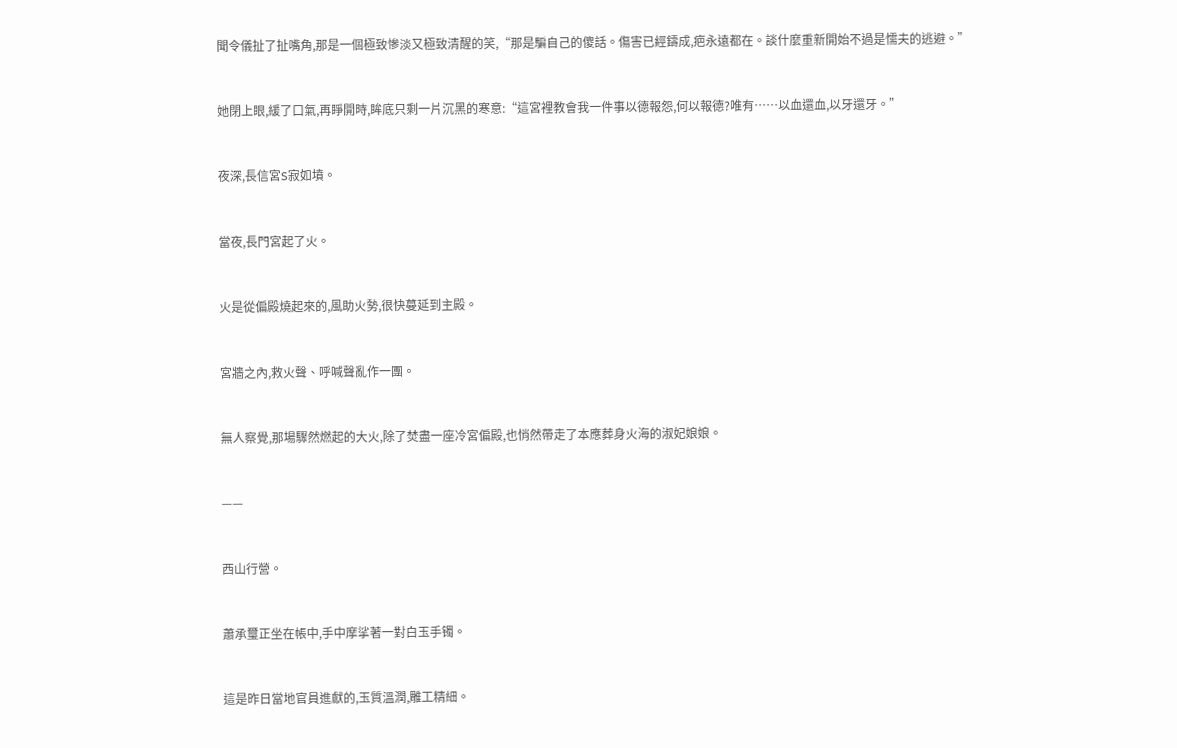聞令儀扯了扯嘴角,那是一個極致慘淡又極致清醒的笑,“那是騙自己的傻話。傷害已經鑄成,疤永遠都在。談什麼重新開始不過是懦夫的逃避。”


她閉上眼,緩了口氣,再睜開時,眸底只剩一片沉黑的寒意:“這宮裡教會我一件事以德報怨,何以報德?唯有……以血還血,以牙還牙。”


夜深,長信宮S寂如墳。


當夜,長門宮起了火。


火是從偏殿燒起來的,風助火勢,很快蔓延到主殿。


宮牆之內,救火聲、呼喊聲亂作一團。


無人察覺,那場驟然燃起的大火,除了焚盡一座冷宮偏殿,也悄然帶走了本應葬身火海的淑妃娘娘。


——


西山行營。


蕭承璽正坐在帳中,手中摩挲著一對白玉手镯。


這是昨日當地官員進獻的,玉質溫潤,雕工精細。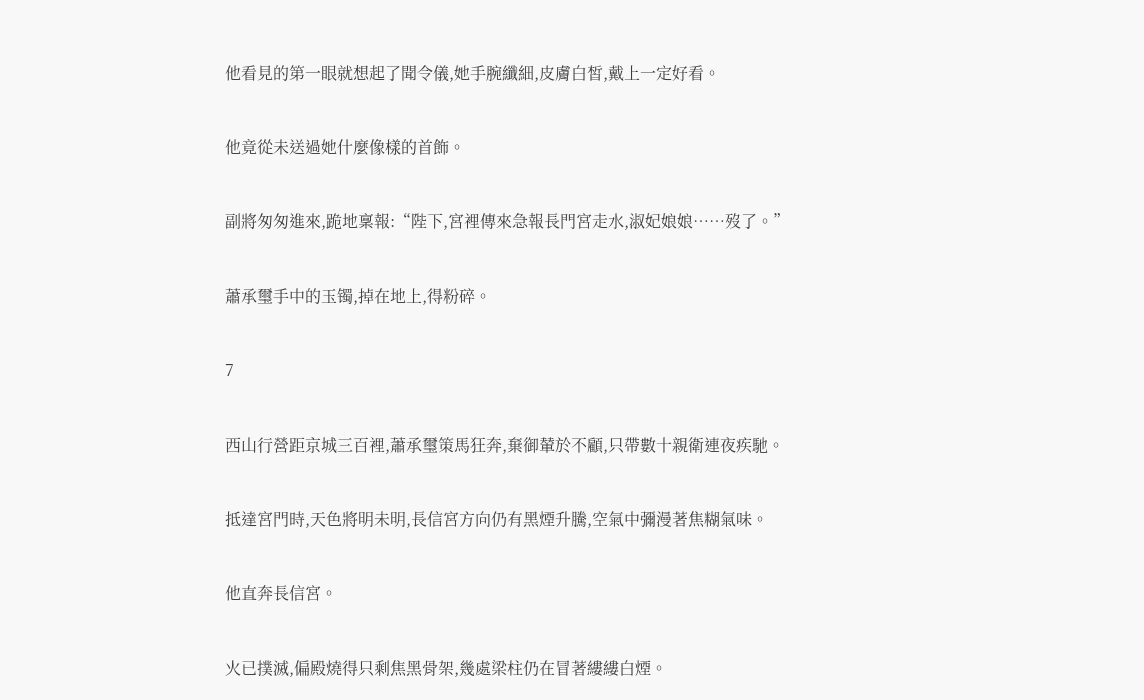他看見的第一眼就想起了聞令儀,她手腕纖細,皮膚白皙,戴上一定好看。


他竟從未送過她什麼像樣的首飾。


副將匆匆進來,跪地稟報:“陛下,宮裡傳來急報長門宮走水,淑妃娘娘……歿了。”


蕭承璽手中的玉镯,掉在地上,得粉碎。


7


西山行營距京城三百裡,蕭承璽策馬狂奔,棄御輦於不顧,只帶數十親衛連夜疾馳。


抵達宮門時,天色將明未明,長信宮方向仍有黑煙升騰,空氣中彌漫著焦糊氣味。


他直奔長信宮。


火已撲滅,偏殿燒得只剩焦黑骨架,幾處梁柱仍在冒著縷縷白煙。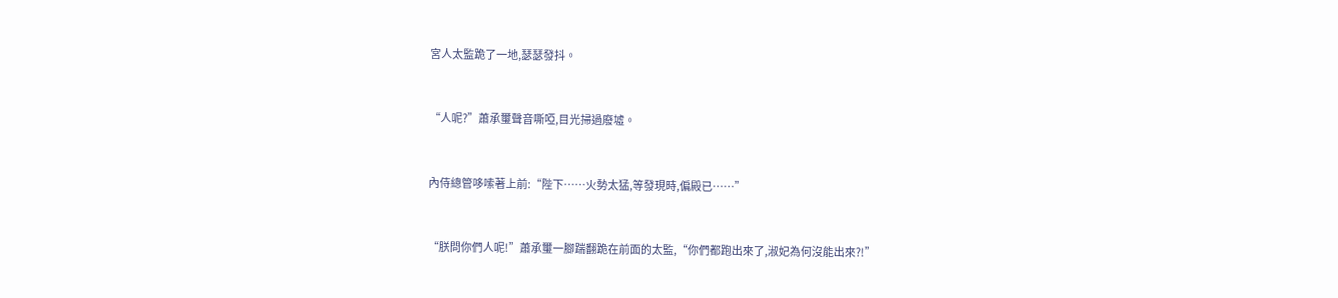宮人太監跪了一地,瑟瑟發抖。


“人呢?”蕭承璽聲音嘶啞,目光掃過廢墟。


內侍總管哆嗦著上前:“陛下……火勢太猛,等發現時,偏殿已……”


“朕問你們人呢!”蕭承璽一腳踹翻跪在前面的太監,“你們都跑出來了,淑妃為何沒能出來?!”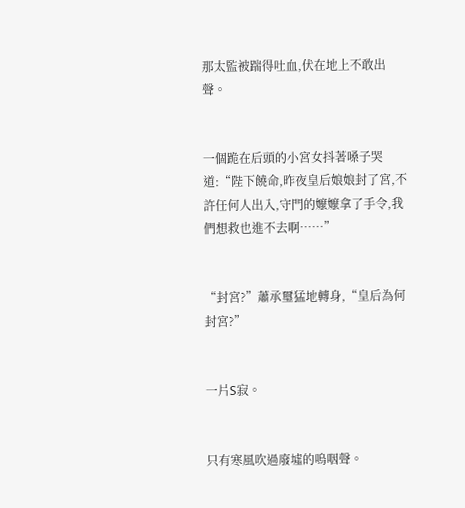那太監被踹得吐血,伏在地上不敢出聲。


一個跪在后頭的小宮女抖著嗓子哭道:“陛下饒命,昨夜皇后娘娘封了宮,不許任何人出入,守門的嬤嬤拿了手令,我們想救也進不去啊……”


“封宮?”蕭承璽猛地轉身,“皇后為何封宮?”


一片S寂。


只有寒風吹過廢墟的嗚咽聲。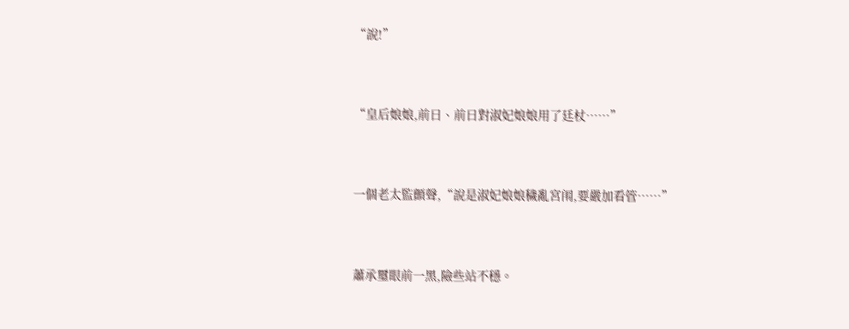“說!”


“皇后娘娘,前日、前日對淑妃娘娘用了廷杖……”


一個老太監顫聲,“說是淑妃娘娘穢亂宮闱,要嚴加看管……”


蕭承璽眼前一黑,險些站不穩。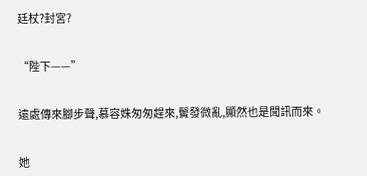廷杖?封宮?


“陛下——”


遠處傳來腳步聲,慕容姝匆匆趕來,鬢發微亂,顯然也是聞訊而來。


她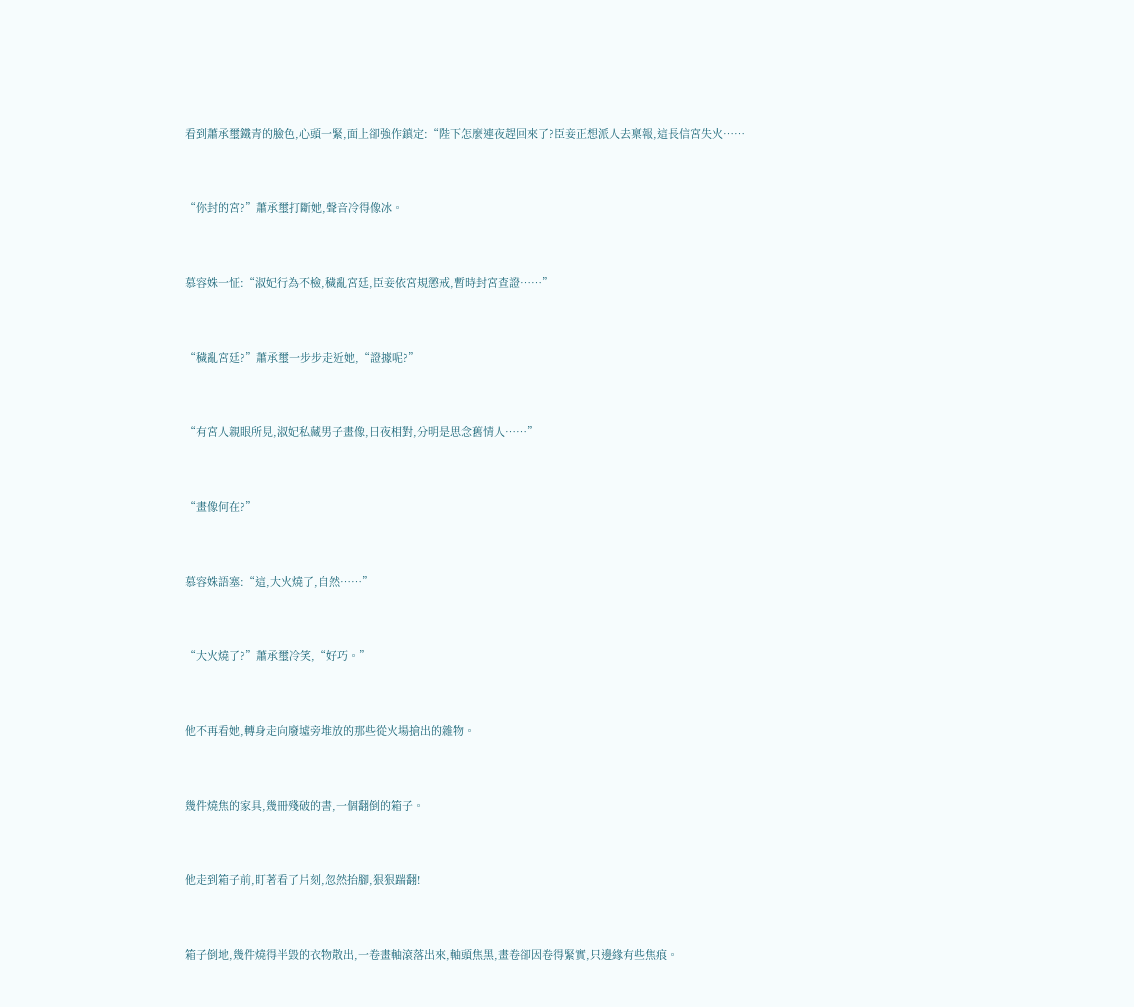看到蕭承璽鐵青的臉色,心頭一緊,面上卻強作鎮定:“陛下怎麼連夜趕回來了?臣妾正想派人去稟報,這長信宮失火……


“你封的宮?”蕭承璽打斷她,聲音冷得像冰。


慕容姝一怔:“淑妃行為不檢,穢亂宮廷,臣妾依宮規懲戒,暫時封宮查證……”


“穢亂宮廷?”蕭承璽一步步走近她,“證據呢?”


“有宮人親眼所見,淑妃私藏男子畫像,日夜相對,分明是思念舊情人……”


“畫像何在?”


慕容姝語塞:“這,大火燒了,自然……”


“大火燒了?”蕭承璽冷笑,“好巧。”


他不再看她,轉身走向廢墟旁堆放的那些從火場搶出的雜物。


幾件燒焦的家具,幾冊殘破的書,一個翻倒的箱子。


他走到箱子前,盯著看了片刻,忽然抬腳,狠狠踹翻!


箱子倒地,幾件燒得半毀的衣物散出,一卷畫軸滾落出來,軸頭焦黑,畫卷卻因卷得緊實,只邊緣有些焦痕。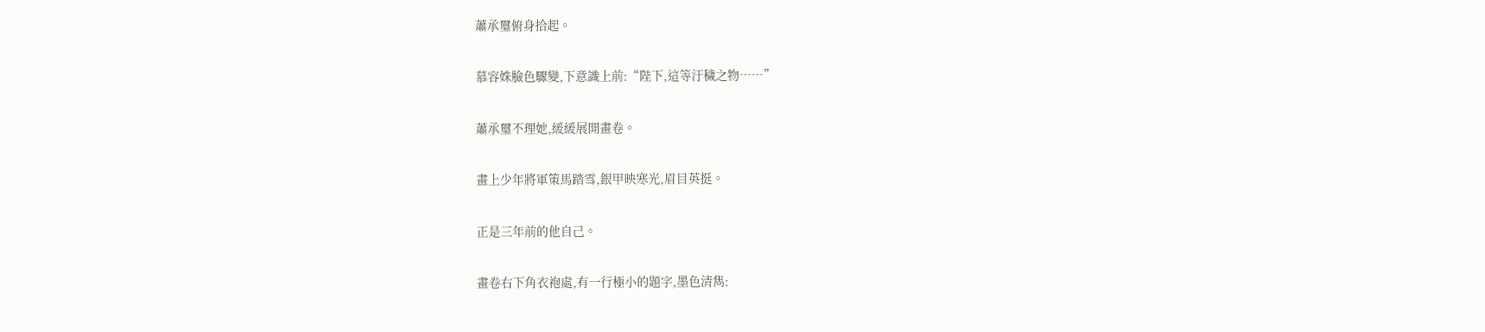蕭承璽俯身拾起。


慕容姝臉色驟變,下意識上前:“陛下,這等汙穢之物……”


蕭承璽不理她,緩緩展開畫卷。


畫上少年將軍策馬踏雪,銀甲映寒光,眉目英挺。


正是三年前的他自己。


畫卷右下角衣袍處,有一行極小的題字,墨色清雋: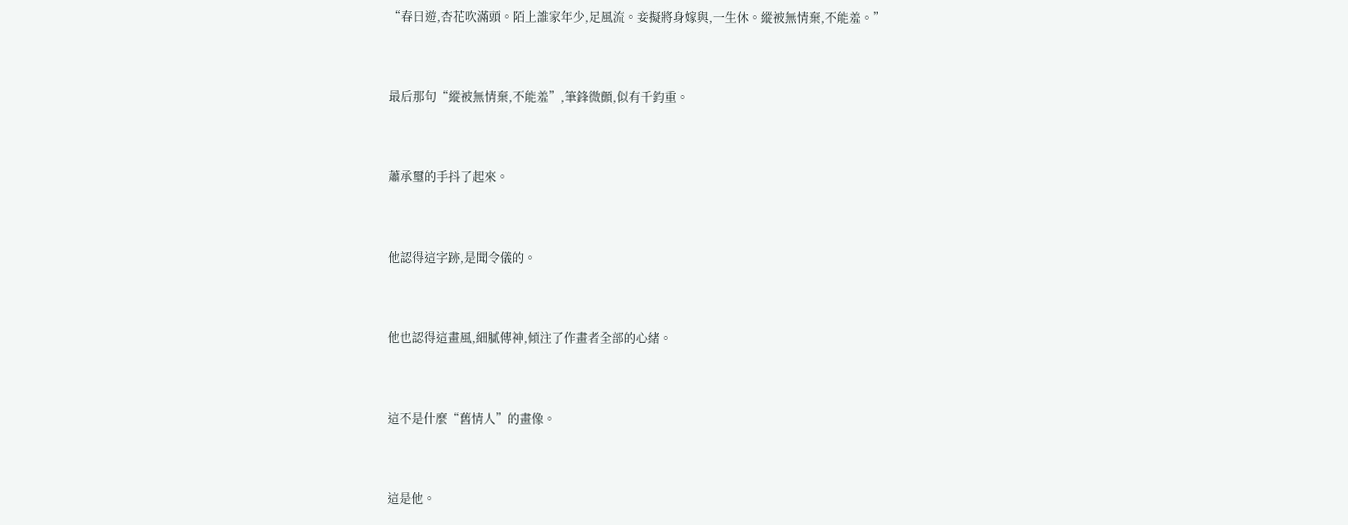“春日遊,杏花吹滿頭。陌上誰家年少,足風流。妾擬將身嫁與,一生休。縱被無情棄,不能羞。”


最后那句“縱被無情棄,不能羞”,筆鋒微顫,似有千鈞重。


蕭承璽的手抖了起來。


他認得這字跡,是聞令儀的。


他也認得這畫風,細膩傳神,傾注了作畫者全部的心緒。


這不是什麼“舊情人”的畫像。


這是他。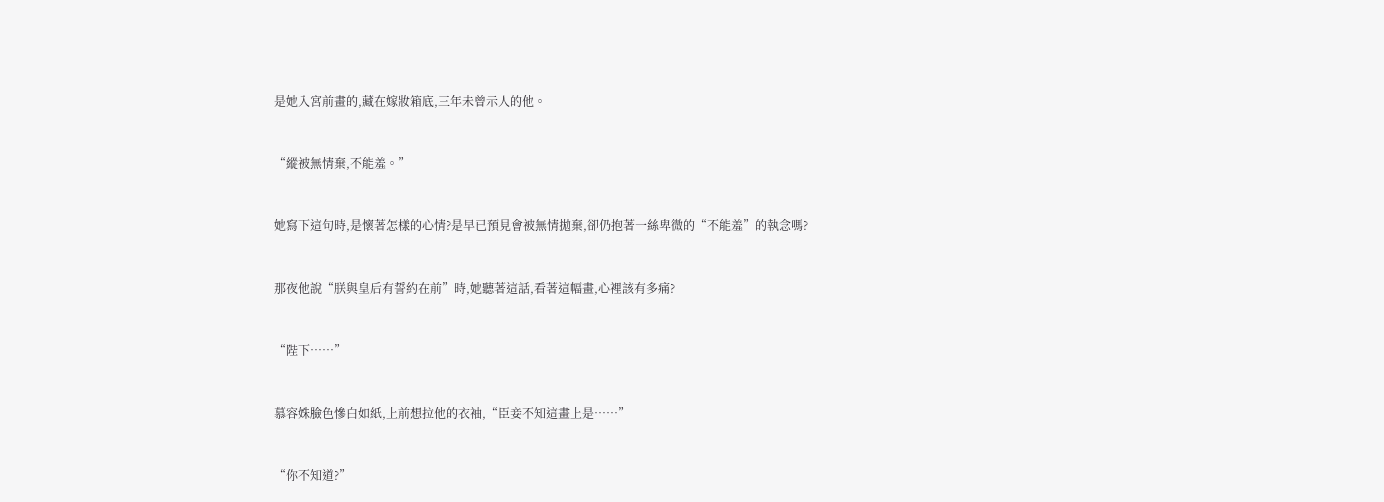是她入宮前畫的,藏在嫁妝箱底,三年未曾示人的他。


“縱被無情棄,不能羞。”


她寫下這句時,是懷著怎樣的心情?是早已預見會被無情拋棄,卻仍抱著一絲卑微的“不能羞”的執念嗎?


那夜他說“朕與皇后有誓約在前”時,她聽著這話,看著這幅畫,心裡該有多痛?


“陛下……”


慕容姝臉色慘白如紙,上前想拉他的衣袖,“臣妾不知這畫上是……”


“你不知道?”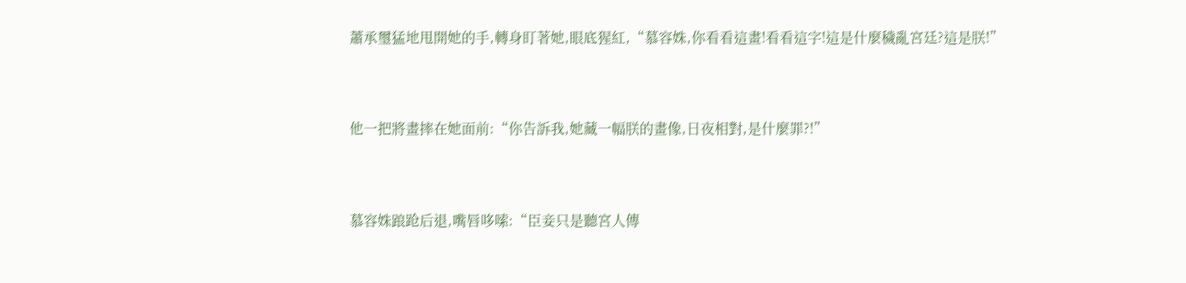蕭承璽猛地甩開她的手,轉身盯著她,眼底猩紅,“慕容姝,你看看這畫!看看這字!這是什麼穢亂宮廷?這是朕!”


他一把將畫摔在她面前:“你告訴我,她藏一幅朕的畫像,日夜相對,是什麼罪?!”


慕容姝踉跄后退,嘴唇哆嗦:“臣妾只是聽宮人傳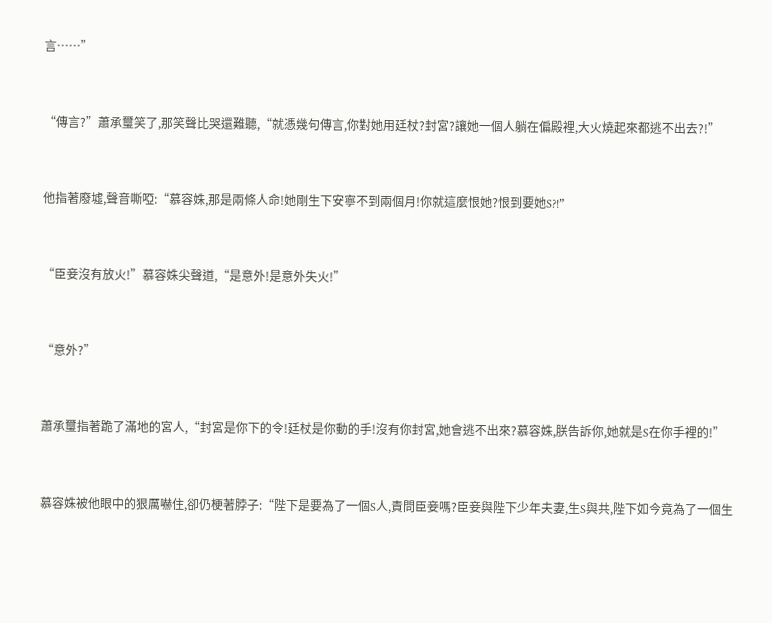言……”


“傳言?”蕭承璽笑了,那笑聲比哭還難聽,“就憑幾句傳言,你對她用廷杖?封宮?讓她一個人躺在偏殿裡,大火燒起來都逃不出去?!”


他指著廢墟,聲音嘶啞:“慕容姝,那是兩條人命!她剛生下安寧不到兩個月!你就這麼恨她?恨到要她S?!”


“臣妾沒有放火!”慕容姝尖聲道,“是意外!是意外失火!”


“意外?”


蕭承璽指著跪了滿地的宮人,“封宮是你下的令!廷杖是你動的手!沒有你封宮,她會逃不出來?慕容姝,朕告訴你,她就是S在你手裡的!”


慕容姝被他眼中的狠厲嚇住,卻仍梗著脖子:“陛下是要為了一個S人,責問臣妾嗎?臣妾與陛下少年夫妻,生S與共,陛下如今竟為了一個生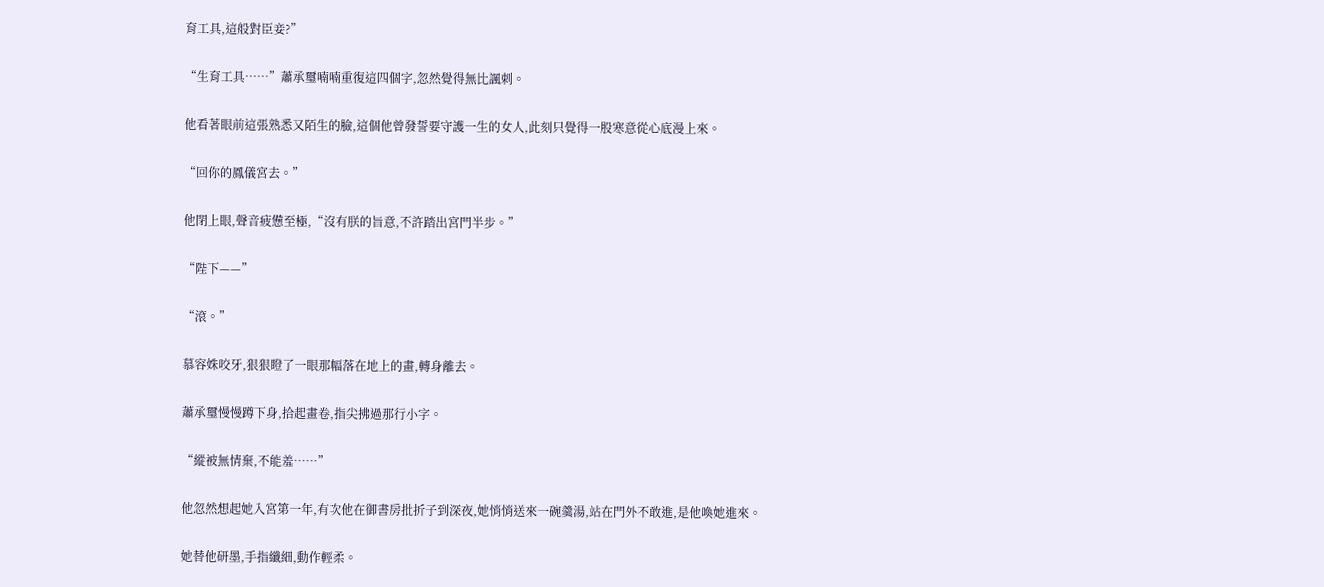育工具,這般對臣妾?”


“生育工具……”蕭承璽喃喃重復這四個字,忽然覺得無比諷刺。


他看著眼前這張熟悉又陌生的臉,這個他曾發誓要守護一生的女人,此刻只覺得一股寒意從心底漫上來。


“回你的鳳儀宮去。”


他閉上眼,聲音疲憊至極,“沒有朕的旨意,不許踏出宮門半步。”


“陛下——”


“滾。”


慕容姝咬牙,狠狠瞪了一眼那幅落在地上的畫,轉身離去。


蕭承璽慢慢蹲下身,拾起畫卷,指尖拂過那行小字。


“縱被無情棄,不能羞……”


他忽然想起她入宮第一年,有次他在御書房批折子到深夜,她悄悄送來一碗羹湯,站在門外不敢進,是他喚她進來。


她替他研墨,手指纖細,動作輕柔。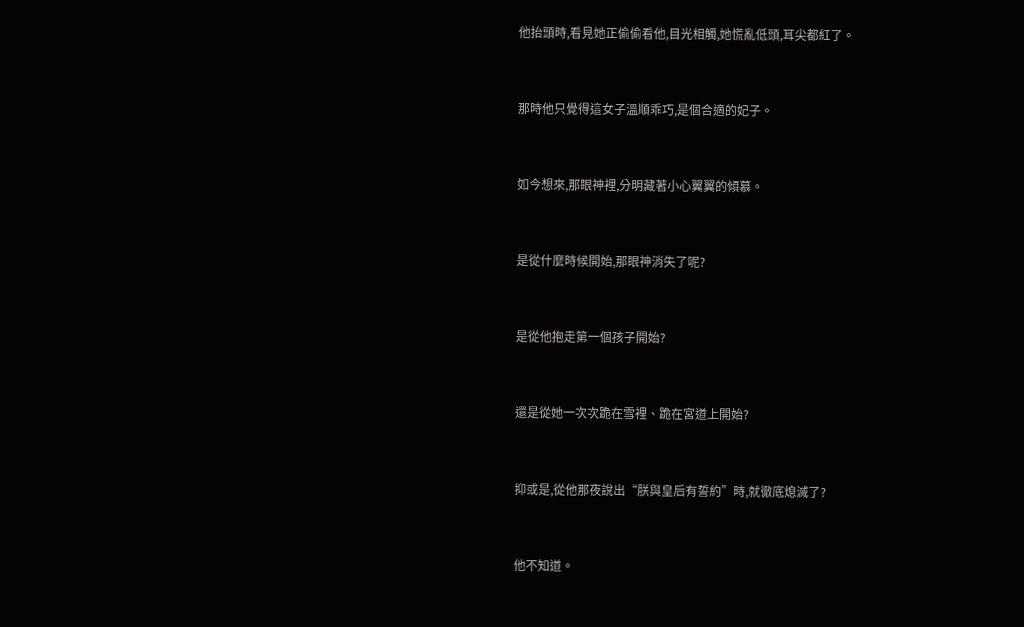他抬頭時,看見她正偷偷看他,目光相觸,她慌亂低頭,耳尖都紅了。


那時他只覺得這女子溫順乖巧,是個合適的妃子。


如今想來,那眼神裡,分明藏著小心翼翼的傾慕。


是從什麼時候開始,那眼神消失了呢?


是從他抱走第一個孩子開始?


還是從她一次次跪在雪裡、跪在宮道上開始?


抑或是,從他那夜說出“朕與皇后有誓約”時,就徹底熄滅了?


他不知道。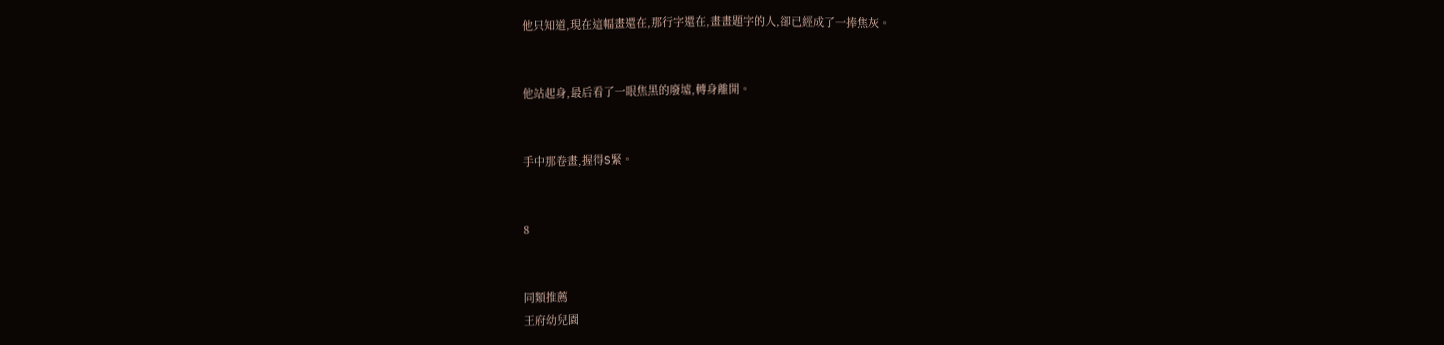他只知道,現在這幅畫還在,那行字還在,畫畫題字的人,卻已經成了一捧焦灰。


他站起身,最后看了一眼焦黑的廢墟,轉身離開。


手中那卷畫,握得S緊。


8


同類推薦
王府幼兒園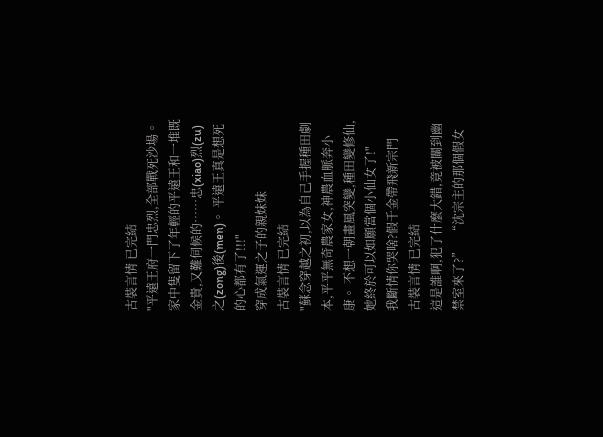古裝言情 已完結
"平遠王府一門忠烈,全部戰死沙場。 家中隻留下了年輕的平遠王和一堆既金貴,又難伺候的……忠(xiao)烈(zu)之(zong)後(men)。 平遠王真是想死的心都有了!!!"
穿成氣運之子的親妹妹
古裝言情 已完結
"蘇念穿越之初,以為自己手握種田劇本,平平無奇農家女,神農血脈奔小康。 不想一朝畫風突變,種田變修仙,她終於可以如願當個小仙女了!"
我斷情你哭啥?假千金帶飛新宗門
古裝言情 已完結
這是誰啊,犯了什麼大錯,竟被關到幽禁室來了?”   “沈宗主的那個假女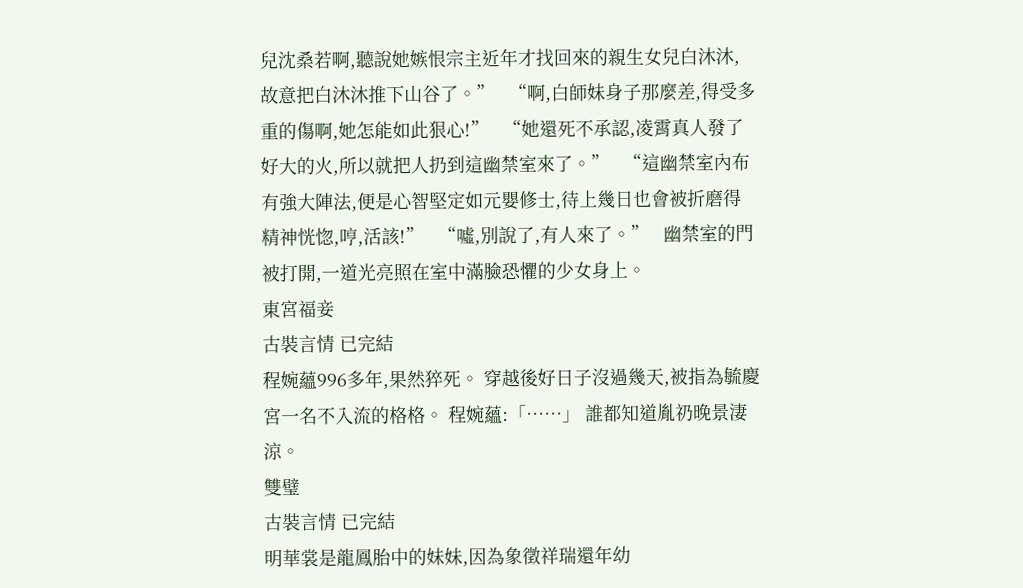兒沈桑若啊,聽說她嫉恨宗主近年才找回來的親生女兒白沐沐,故意把白沐沐推下山谷了。”   “啊,白師妹身子那麼差,得受多重的傷啊,她怎能如此狠心!”   “她還死不承認,凌霄真人發了好大的火,所以就把人扔到這幽禁室來了。”   “這幽禁室內布有強大陣法,便是心智堅定如元嬰修士,待上幾日也會被折磨得精神恍惚,哼,活該!”   “噓,別說了,有人來了。”   幽禁室的門被打開,一道光亮照在室中滿臉恐懼的少女身上。
東宮福妾
古裝言情 已完結
程婉蘊996多年,果然猝死。 穿越後好日子沒過幾天,被指為毓慶宮一名不入流的格格。 程婉蘊:「……」 誰都知道胤礽晚景淒涼。
雙璧
古裝言情 已完結
明華裳是龍鳳胎中的妹妹,因為象徵祥瑞還年幼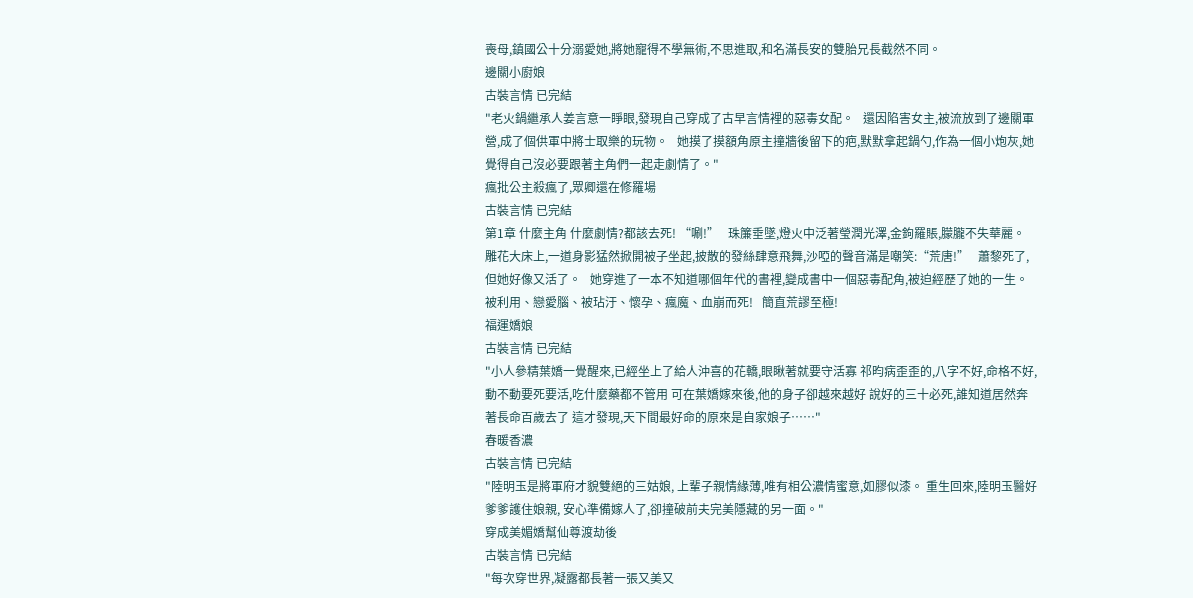喪母,鎮國公十分溺愛她,將她寵得不學無術,不思進取,和名滿長安的雙胎兄長截然不同。
邊關小廚娘
古裝言情 已完結
"老火鍋繼承人姜言意一睜眼,發現自己穿成了古早言情裡的惡毒女配。   還因陷害女主,被流放到了邊關軍營,成了個供軍中將士取樂的玩物。   她摸了摸額角原主撞牆後留下的疤,默默拿起鍋勺,作為一個小炮灰,她覺得自己沒必要跟著主角們一起走劇情了。"
瘋批公主殺瘋了,眾卿還在修羅場
古裝言情 已完結
第1章 什麼主角 什麼劇情?都該去死! “唰!”   珠簾垂墜,燈火中泛著瑩潤光澤,金鉤羅賬,朦朧不失華麗。   雕花大床上,一道身影猛然掀開被子坐起,披散的發絲肆意飛舞,沙啞的聲音滿是嘲笑:“荒唐!”   蕭黎死了,但她好像又活了。   她穿進了一本不知道哪個年代的書裡,變成書中一個惡毒配角,被迫經歷了她的一生。   被利用、戀愛腦、被玷汙、懷孕、瘋魔、血崩而死!   簡直荒謬至極!
福運嬌娘
古裝言情 已完結
"小人參精葉嬌一覺醒來,已經坐上了給人沖喜的花轎,眼瞅著就要守活寡 祁昀病歪歪的,八字不好,命格不好,動不動要死要活,吃什麼藥都不管用 可在葉嬌嫁來後,他的身子卻越來越好 說好的三十必死,誰知道居然奔著長命百歲去了 這才發現,天下間最好命的原來是自家娘子……"
春暖香濃
古裝言情 已完結
"陸明玉是將軍府才貌雙絕的三姑娘, 上輩子親情緣薄,唯有相公濃情蜜意,如膠似漆。 重生回來,陸明玉醫好爹爹護住娘親, 安心準備嫁人了,卻撞破前夫完美隱藏的另一面。"
穿成美媚嬌幫仙尊渡劫後
古裝言情 已完結
"每次穿世界,凝露都長著一張又美又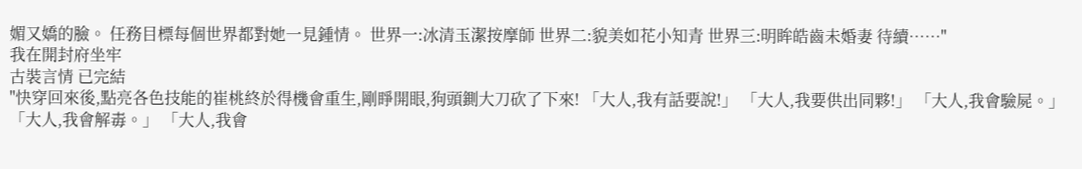媚又嬌的臉。 任務目標每個世界都對她一見鍾情。 世界一:冰清玉潔按摩師 世界二:貌美如花小知青 世界三:明眸皓齒未婚妻 待續……"
我在開封府坐牢
古裝言情 已完結
"快穿回來後,點亮各色技能的崔桃終於得機會重生,剛睜開眼,狗頭鍘大刀砍了下來! 「大人,我有話要說!」 「大人,我要供出同夥!」 「大人,我會驗屍。」 「大人,我會解毒。」 「大人,我會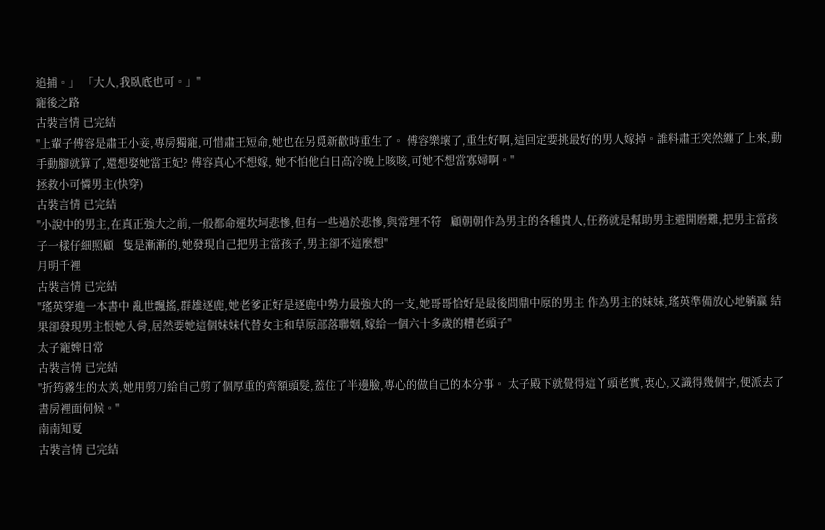追捕。」 「大人,我臥底也可。」"
寵後之路
古裝言情 已完結
"上輩子傅容是肅王小妾,專房獨寵,可惜肅王短命,她也在另覓新歡時重生了。 傅容樂壞了,重生好啊,這回定要挑最好的男人嫁掉。誰料肅王突然纏了上來,動手動腳就算了,還想娶她當王妃? 傅容真心不想嫁, 她不怕他白日高冷晚上咳咳,可她不想當寡婦啊。"
拯救小可憐男主(快穿)
古裝言情 已完結
"小說中的男主,在真正強大之前,一般都命運坎坷悲慘,但有一些過於悲慘,與常理不符   顧朝朝作為男主的各種貴人,任務就是幫助男主避開磨難,把男主當孩子一樣仔細照顧   隻是漸漸的,她發現自己把男主當孩子,男主卻不這麼想"
月明千裡
古裝言情 已完結
"瑤英穿進一本書中 亂世飄搖,群雄逐鹿,她老爹正好是逐鹿中勢力最強大的一支,她哥哥恰好是最後問鼎中原的男主 作為男主的妹妹,瑤英準備放心地躺贏 結果卻發現男主恨她入骨,居然要她這個妹妹代替女主和草原部落聯姻,嫁給一個六十多歲的糟老頭子"
太子寵婢日常
古裝言情 已完結
"折筠霧生的太美,她用剪刀給自己剪了個厚重的齊額頭髮,蓋住了半邊臉,專心的做自己的本分事。 太子殿下就覺得這丫頭老實,衷心,又識得幾個字,便派去了書房裡面伺候。"
南南知夏
古裝言情 已完結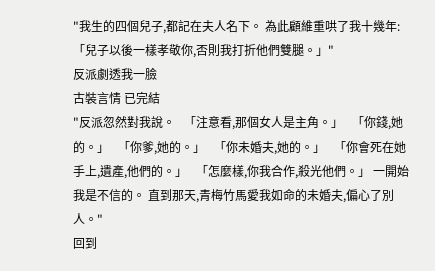"我生的四個兒子,都記在夫人名下。 為此顧維重哄了我十幾年: 「兒子以後一樣孝敬你,否則我打折他們雙腿。」"
反派劇透我一臉
古裝言情 已完結
"反派忽然對我說。   「注意看,那個女人是主角。」   「你錢,她的。」   「你爹,她的。」   「你未婚夫,她的。」   「你會死在她手上,遺產,他們的。」   「怎麼樣,你我合作,殺光他們。」 一開始我是不信的。 直到那天,青梅竹馬愛我如命的未婚夫,偏心了別人。"
回到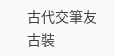古代交筆友
古裝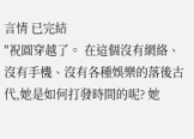言情 已完結
"祝圓穿越了。 在這個沒有網絡、沒有手機、沒有各種娛樂的落後古代,她是如何打發時間的呢? 她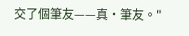交了個筆友——真·筆友。"